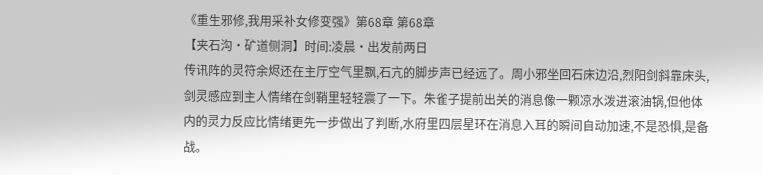《重生邪修,我用采补女修变强》第68章 第68章
【夹石沟·矿道侧洞】时间:凌晨·出发前两日
传讯阵的灵符余烬还在主厅空气里飘,石亢的脚步声已经远了。周小邪坐回石床边沿,烈阳剑斜靠床头,剑灵感应到主人情绪在剑鞘里轻轻震了一下。朱雀子提前出关的消息像一颗凉水泼进滚油锅,但他体内的灵力反应比情绪更先一步做出了判断,水府里四层星环在消息入耳的瞬间自动加速,不是恐惧,是备战。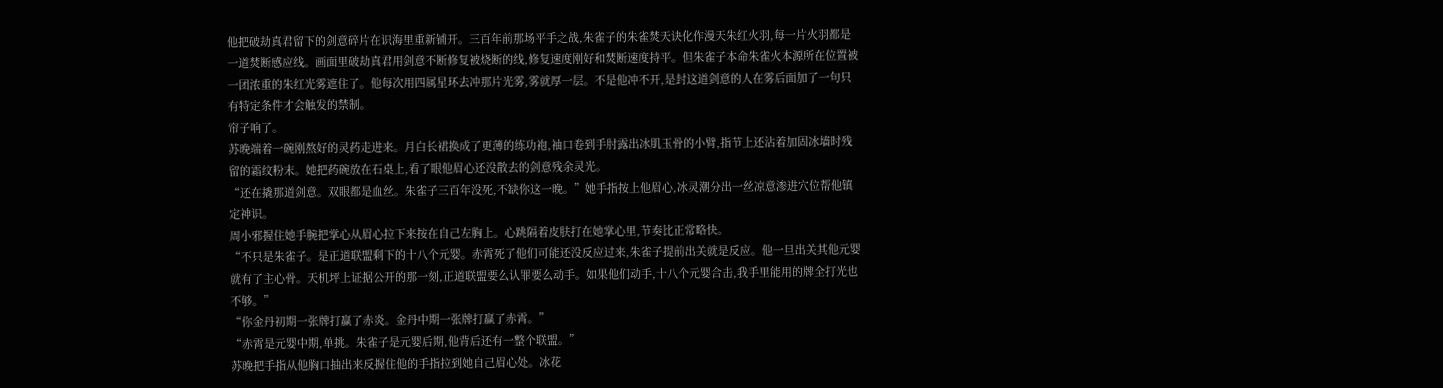他把破劫真君留下的剑意碎片在识海里重新铺开。三百年前那场平手之战,朱雀子的朱雀焚天诀化作漫天朱红火羽,每一片火羽都是一道焚断感应线。画面里破劫真君用剑意不断修复被烧断的线,修复速度刚好和焚断速度持平。但朱雀子本命朱雀火本源所在位置被一团浓重的朱红光雾遮住了。他每次用四属星环去冲那片光雾,雾就厚一层。不是他冲不开,是封这道剑意的人在雾后面加了一句只有特定条件才会触发的禁制。
帘子响了。
苏晚端着一碗刚熬好的灵药走进来。月白长裙换成了更薄的练功袍,袖口卷到手肘露出冰肌玉骨的小臂,指节上还沾着加固冰墙时残留的霜纹粉末。她把药碗放在石桌上,看了眼他眉心还没散去的剑意残余灵光。
“还在撬那道剑意。双眼都是血丝。朱雀子三百年没死,不缺你这一晚。”她手指按上他眉心,冰灵潮分出一丝凉意渗进穴位帮他镇定神识。
周小邪握住她手腕把掌心从眉心拉下来按在自己左胸上。心跳隔着皮肤打在她掌心里,节奏比正常略快。
“不只是朱雀子。是正道联盟剩下的十八个元婴。赤霄死了他们可能还没反应过来,朱雀子提前出关就是反应。他一旦出关其他元婴就有了主心骨。天机坪上证据公开的那一刻,正道联盟要么认罪要么动手。如果他们动手,十八个元婴合击,我手里能用的牌全打光也不够。”
“你金丹初期一张牌打赢了赤炎。金丹中期一张牌打赢了赤霄。”
“赤霄是元婴中期,单挑。朱雀子是元婴后期,他背后还有一整个联盟。”
苏晚把手指从他胸口抽出来反握住他的手指拉到她自己眉心处。冰花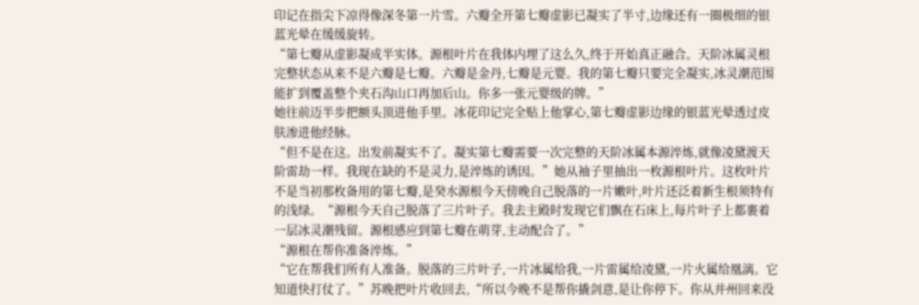印记在指尖下凉得像深冬第一片雪。六瓣全开第七瓣虚影已凝实了半寸,边缘还有一圈极细的银蓝光晕在缓缓旋转。
“第七瓣从虚影凝成半实体。源根叶片在我体内埋了这么久,终于开始真正融合。天阶冰属灵根完整状态从来不是六瓣是七瓣。六瓣是金丹,七瓣是元婴。我的第七瓣只要完全凝实,冰灵潮范围能扩到覆盖整个夹石沟山口再加后山。你多一张元婴级的牌。”
她往前迈半步把额头顶进他手里。冰花印记完全贴上他掌心,第七瓣虚影边缘的银蓝光晕透过皮肤渗进他经脉。
“但不是在这。出发前凝实不了。凝实第七瓣需要一次完整的天阶冰属本源淬炼,就像凌黛渡天阶雷劫一样。我现在缺的不是灵力,是淬炼的诱因。”她从袖子里抽出一枚源根叶片。这枚叶片不是当初那枚备用的第七瓣,是癸水源根今天傍晚自己脱落的一片嫩叶,叶片还泛着新生根须特有的浅绿。“源根今天自己脱落了三片叶子。我去主殿时发现它们飘在石床上,每片叶子上都裹着一层冰灵潮残留。源根感应到第七瓣在萌芽,主动配合了。”
“源根在帮你准备淬炼。”
“它在帮我们所有人准备。脱落的三片叶子,一片冰属给我,一片雷属给凌黛,一片火属给凰漓。它知道快打仗了。”苏晚把叶片收回去,“所以今晚不是帮你撬剑意,是让你停下。你从并州回来没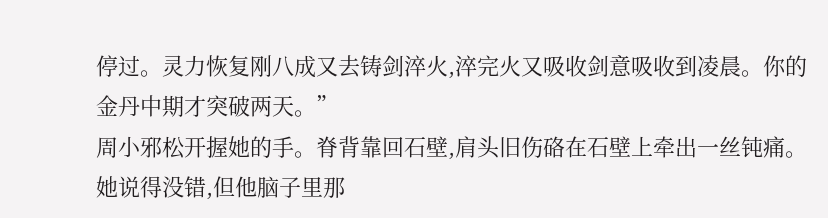停过。灵力恢复刚八成又去铸剑淬火,淬完火又吸收剑意吸收到凌晨。你的金丹中期才突破两天。”
周小邪松开握她的手。脊背靠回石壁,肩头旧伤硌在石壁上牵出一丝钝痛。她说得没错,但他脑子里那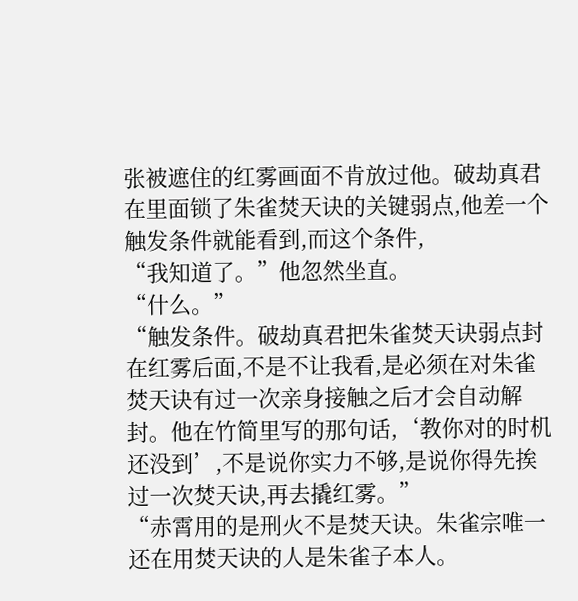张被遮住的红雾画面不肯放过他。破劫真君在里面锁了朱雀焚天诀的关键弱点,他差一个触发条件就能看到,而这个条件,
“我知道了。”他忽然坐直。
“什么。”
“触发条件。破劫真君把朱雀焚天诀弱点封在红雾后面,不是不让我看,是必须在对朱雀焚天诀有过一次亲身接触之后才会自动解封。他在竹简里写的那句话,‘教你对的时机还没到’,不是说你实力不够,是说你得先挨过一次焚天诀,再去撬红雾。”
“赤霄用的是刑火不是焚天诀。朱雀宗唯一还在用焚天诀的人是朱雀子本人。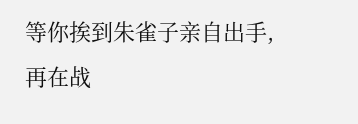等你挨到朱雀子亲自出手,再在战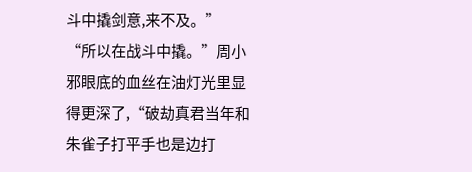斗中撬剑意,来不及。”
“所以在战斗中撬。”周小邪眼底的血丝在油灯光里显得更深了,“破劫真君当年和朱雀子打平手也是边打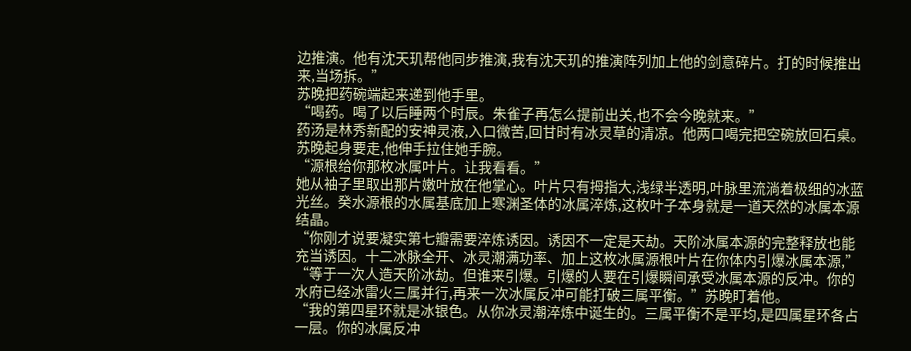边推演。他有沈天玑帮他同步推演,我有沈天玑的推演阵列加上他的剑意碎片。打的时候推出来,当场拆。”
苏晚把药碗端起来递到他手里。
“喝药。喝了以后睡两个时辰。朱雀子再怎么提前出关,也不会今晚就来。”
药汤是林秀新配的安神灵液,入口微苦,回甘时有冰灵草的清凉。他两口喝完把空碗放回石桌。苏晚起身要走,他伸手拉住她手腕。
“源根给你那枚冰属叶片。让我看看。”
她从袖子里取出那片嫩叶放在他掌心。叶片只有拇指大,浅绿半透明,叶脉里流淌着极细的冰蓝光丝。癸水源根的水属基底加上寒渊圣体的冰属淬炼,这枚叶子本身就是一道天然的冰属本源结晶。
“你刚才说要凝实第七瓣需要淬炼诱因。诱因不一定是天劫。天阶冰属本源的完整释放也能充当诱因。十二冰脉全开、冰灵潮满功率、加上这枚冰属源根叶片在你体内引爆冰属本源,”
“等于一次人造天阶冰劫。但谁来引爆。引爆的人要在引爆瞬间承受冰属本源的反冲。你的水府已经冰雷火三属并行,再来一次冰属反冲可能打破三属平衡。”苏晚盯着他。
“我的第四星环就是冰银色。从你冰灵潮淬炼中诞生的。三属平衡不是平均,是四属星环各占一层。你的冰属反冲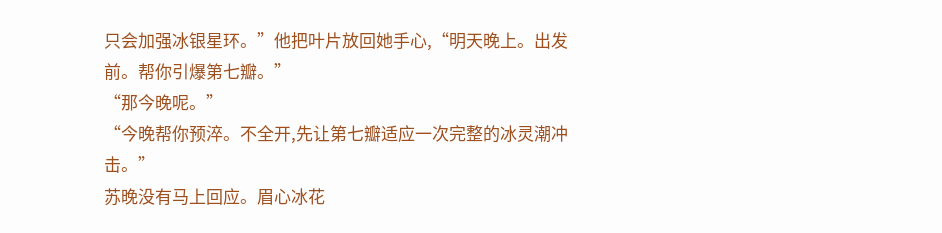只会加强冰银星环。”他把叶片放回她手心,“明天晚上。出发前。帮你引爆第七瓣。”
“那今晚呢。”
“今晚帮你预淬。不全开,先让第七瓣适应一次完整的冰灵潮冲击。”
苏晚没有马上回应。眉心冰花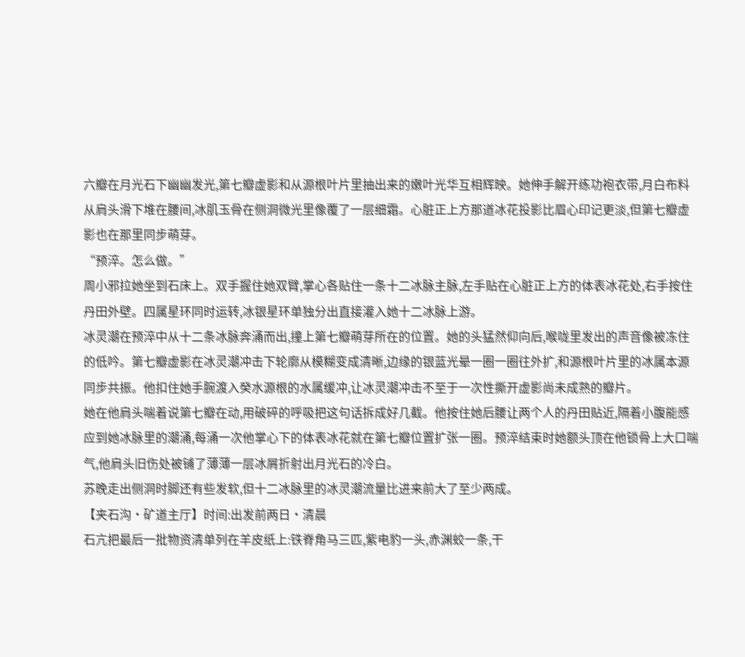六瓣在月光石下幽幽发光,第七瓣虚影和从源根叶片里抽出来的嫩叶光华互相辉映。她伸手解开练功袍衣带,月白布料从肩头滑下堆在腰间,冰肌玉骨在侧洞微光里像覆了一层细霜。心脏正上方那道冰花投影比眉心印记更淡,但第七瓣虚影也在那里同步萌芽。
“预淬。怎么做。”
周小邪拉她坐到石床上。双手握住她双臂,掌心各贴住一条十二冰脉主脉,左手贴在心脏正上方的体表冰花处,右手按住丹田外壁。四属星环同时运转,冰银星环单独分出直接灌入她十二冰脉上游。
冰灵潮在预淬中从十二条冰脉奔涌而出,撞上第七瓣萌芽所在的位置。她的头猛然仰向后,喉咙里发出的声音像被冻住的低吟。第七瓣虚影在冰灵潮冲击下轮廓从模糊变成清晰,边缘的银蓝光晕一圈一圈往外扩,和源根叶片里的冰属本源同步共振。他扣住她手腕渡入癸水源根的水属缓冲,让冰灵潮冲击不至于一次性撕开虚影尚未成熟的瓣片。
她在他肩头喘着说第七瓣在动,用破碎的呼吸把这句话拆成好几截。他按住她后腰让两个人的丹田贴近,隔着小腹能感应到她冰脉里的潮涌,每涌一次他掌心下的体表冰花就在第七瓣位置扩张一圈。预淬结束时她额头顶在他锁骨上大口喘气,他肩头旧伤处被铺了薄薄一层冰屑折射出月光石的冷白。
苏晚走出侧洞时脚还有些发软,但十二冰脉里的冰灵潮流量比进来前大了至少两成。
【夹石沟·矿道主厅】时间:出发前两日·清晨
石亢把最后一批物资清单列在羊皮纸上:铁脊角马三匹,紫电豹一头,赤渊蛟一条,干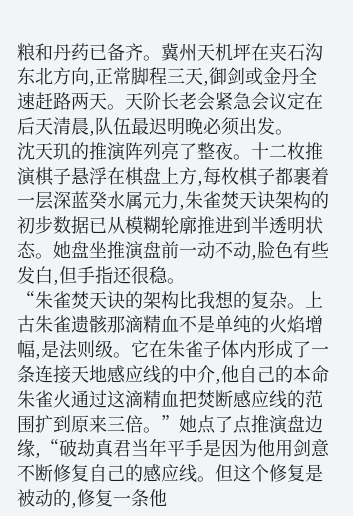粮和丹药已备齐。冀州天机坪在夹石沟东北方向,正常脚程三天,御剑或金丹全速赶路两天。天阶长老会紧急会议定在后天清晨,队伍最迟明晚必须出发。
沈天玑的推演阵列亮了整夜。十二枚推演棋子悬浮在棋盘上方,每枚棋子都裹着一层深蓝癸水属元力,朱雀焚天诀架构的初步数据已从模糊轮廓推进到半透明状态。她盘坐推演盘前一动不动,脸色有些发白,但手指还很稳。
“朱雀焚天诀的架构比我想的复杂。上古朱雀遗骸那滴精血不是单纯的火焰增幅,是法则级。它在朱雀子体内形成了一条连接天地感应线的中介,他自己的本命朱雀火通过这滴精血把焚断感应线的范围扩到原来三倍。”她点了点推演盘边缘,“破劫真君当年平手是因为他用剑意不断修复自己的感应线。但这个修复是被动的,修复一条他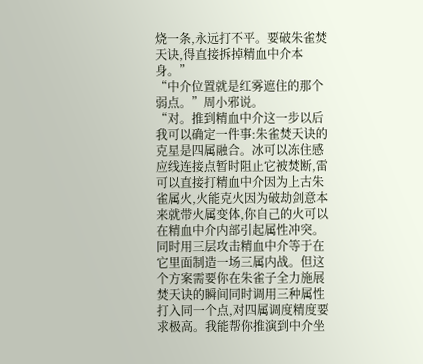烧一条,永远打不平。要破朱雀焚天诀,得直接拆掉精血中介本身。”
“中介位置就是红雾遮住的那个弱点。”周小邪说。
“对。推到精血中介这一步以后我可以确定一件事:朱雀焚天诀的克星是四属融合。冰可以冻住感应线连接点暂时阻止它被焚断,雷可以直接打精血中介因为上古朱雀属火,火能克火因为破劫剑意本来就带火属变体,你自己的火可以在精血中介内部引起属性冲突。同时用三层攻击精血中介等于在它里面制造一场三属内战。但这个方案需要你在朱雀子全力施展焚天诀的瞬间同时调用三种属性打入同一个点,对四属调度精度要求极高。我能帮你推演到中介坐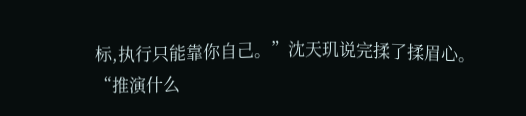标,执行只能靠你自己。”沈天玑说完揉了揉眉心。
“推演什么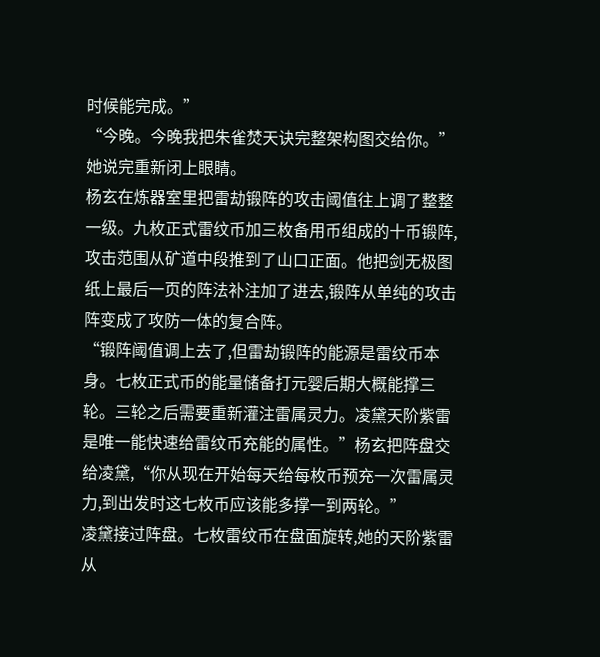时候能完成。”
“今晚。今晚我把朱雀焚天诀完整架构图交给你。”她说完重新闭上眼睛。
杨玄在炼器室里把雷劫锻阵的攻击阈值往上调了整整一级。九枚正式雷纹币加三枚备用币组成的十币锻阵,攻击范围从矿道中段推到了山口正面。他把剑无极图纸上最后一页的阵法补注加了进去,锻阵从单纯的攻击阵变成了攻防一体的复合阵。
“锻阵阈值调上去了,但雷劫锻阵的能源是雷纹币本身。七枚正式币的能量储备打元婴后期大概能撑三轮。三轮之后需要重新灌注雷属灵力。凌黛天阶紫雷是唯一能快速给雷纹币充能的属性。”杨玄把阵盘交给凌黛,“你从现在开始每天给每枚币预充一次雷属灵力,到出发时这七枚币应该能多撑一到两轮。”
凌黛接过阵盘。七枚雷纹币在盘面旋转,她的天阶紫雷从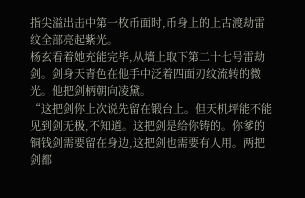指尖溢出击中第一枚币面时,币身上的上古渡劫雷纹全部亮起紫光。
杨玄看着她充能完毕,从墙上取下第二十七号雷劫剑。剑身天青色在他手中泛着四面刃纹流转的微光。他把剑柄朝向凌黛。
“这把剑你上次说先留在锻台上。但天机坪能不能见到剑无极,不知道。这把剑是给你铸的。你爹的铜钱剑需要留在身边,这把剑也需要有人用。两把剑都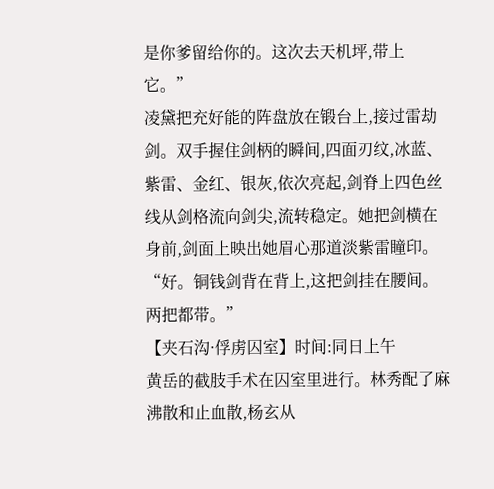是你爹留给你的。这次去天机坪,带上它。”
凌黛把充好能的阵盘放在锻台上,接过雷劫剑。双手握住剑柄的瞬间,四面刃纹,冰蓝、紫雷、金红、银灰,依次亮起,剑脊上四色丝线从剑格流向剑尖,流转稳定。她把剑横在身前,剑面上映出她眉心那道淡紫雷瞳印。
“好。铜钱剑背在背上,这把剑挂在腰间。两把都带。”
【夹石沟·俘虏囚室】时间:同日上午
黄岳的截肢手术在囚室里进行。林秀配了麻沸散和止血散,杨玄从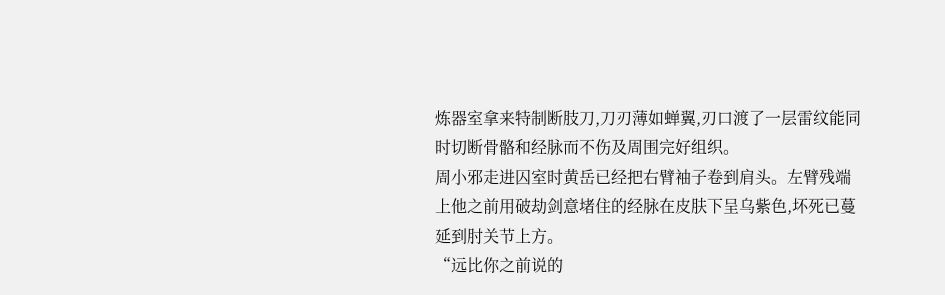炼器室拿来特制断肢刀,刀刃薄如蝉翼,刃口渡了一层雷纹能同时切断骨骼和经脉而不伤及周围完好组织。
周小邪走进囚室时黄岳已经把右臂袖子卷到肩头。左臂残端上他之前用破劫剑意堵住的经脉在皮肤下呈乌紫色,坏死已蔓延到肘关节上方。
“远比你之前说的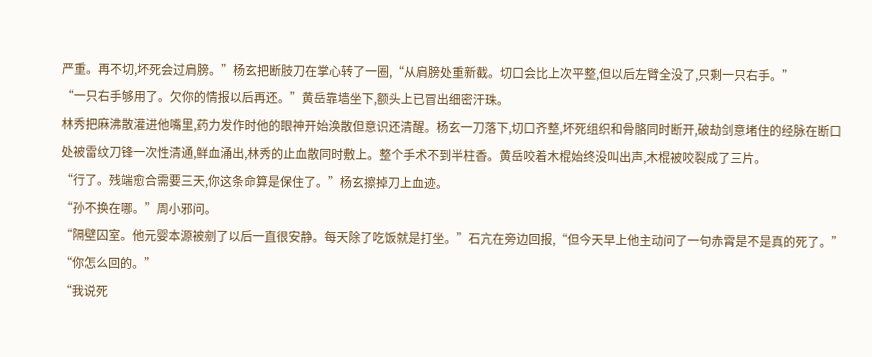严重。再不切,坏死会过肩膀。”杨玄把断肢刀在掌心转了一圈,“从肩膀处重新截。切口会比上次平整,但以后左臂全没了,只剩一只右手。”
“一只右手够用了。欠你的情报以后再还。”黄岳靠墙坐下,额头上已冒出细密汗珠。
林秀把麻沸散灌进他嘴里,药力发作时他的眼神开始涣散但意识还清醒。杨玄一刀落下,切口齐整,坏死组织和骨骼同时断开,破劫剑意堵住的经脉在断口处被雷纹刀锋一次性清通,鲜血涌出,林秀的止血散同时敷上。整个手术不到半柱香。黄岳咬着木棍始终没叫出声,木棍被咬裂成了三片。
“行了。残端愈合需要三天,你这条命算是保住了。”杨玄擦掉刀上血迹。
“孙不换在哪。”周小邪问。
“隔壁囚室。他元婴本源被剜了以后一直很安静。每天除了吃饭就是打坐。”石亢在旁边回报,“但今天早上他主动问了一句赤霄是不是真的死了。”
“你怎么回的。”
“我说死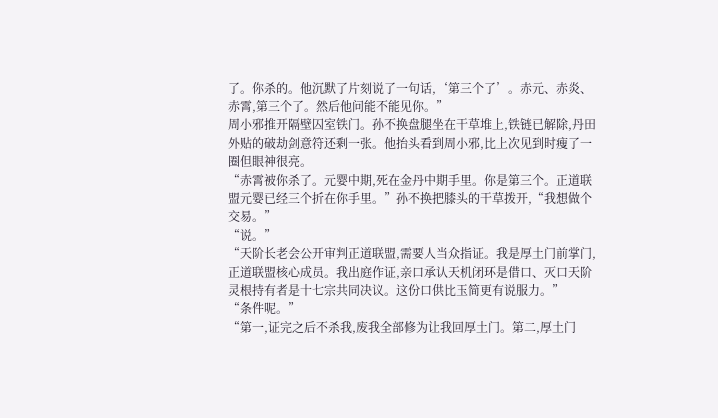了。你杀的。他沉默了片刻说了一句话,‘第三个了’。赤元、赤炎、赤霄,第三个了。然后他问能不能见你。”
周小邪推开隔壁囚室铁门。孙不换盘腿坐在干草堆上,铁链已解除,丹田外贴的破劫剑意符还剩一张。他抬头看到周小邪,比上次见到时瘦了一圈但眼神很亮。
“赤霄被你杀了。元婴中期,死在金丹中期手里。你是第三个。正道联盟元婴已经三个折在你手里。”孙不换把膝头的干草拨开,“我想做个交易。”
“说。”
“天阶长老会公开审判正道联盟,需要人当众指证。我是厚土门前掌门,正道联盟核心成员。我出庭作证,亲口承认天机闭环是借口、灭口天阶灵根持有者是十七宗共同决议。这份口供比玉简更有说服力。”
“条件呢。”
“第一,证完之后不杀我,废我全部修为让我回厚土门。第二,厚土门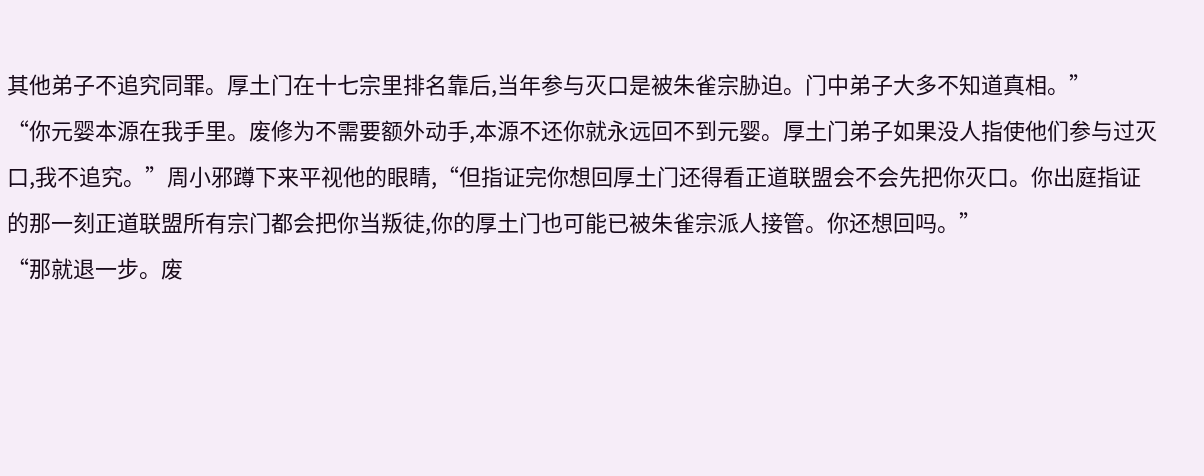其他弟子不追究同罪。厚土门在十七宗里排名靠后,当年参与灭口是被朱雀宗胁迫。门中弟子大多不知道真相。”
“你元婴本源在我手里。废修为不需要额外动手,本源不还你就永远回不到元婴。厚土门弟子如果没人指使他们参与过灭口,我不追究。”周小邪蹲下来平视他的眼睛,“但指证完你想回厚土门还得看正道联盟会不会先把你灭口。你出庭指证的那一刻正道联盟所有宗门都会把你当叛徒,你的厚土门也可能已被朱雀宗派人接管。你还想回吗。”
“那就退一步。废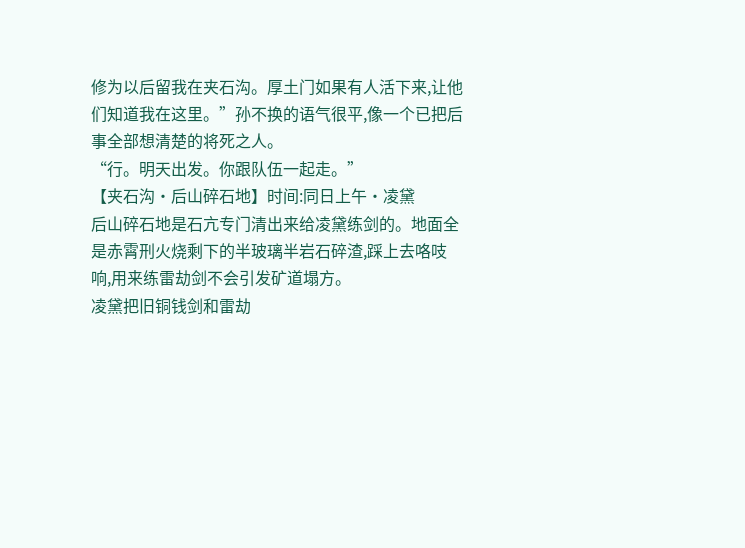修为以后留我在夹石沟。厚土门如果有人活下来,让他们知道我在这里。”孙不换的语气很平,像一个已把后事全部想清楚的将死之人。
“行。明天出发。你跟队伍一起走。”
【夹石沟·后山碎石地】时间:同日上午·凌黛
后山碎石地是石亢专门清出来给凌黛练剑的。地面全是赤霄刑火烧剩下的半玻璃半岩石碎渣,踩上去咯吱响,用来练雷劫剑不会引发矿道塌方。
凌黛把旧铜钱剑和雷劫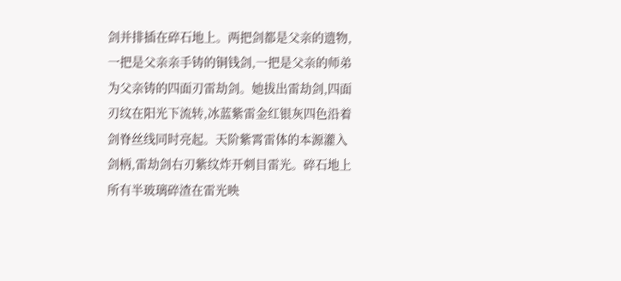剑并排插在碎石地上。两把剑都是父亲的遗物,一把是父亲亲手铸的铜钱剑,一把是父亲的师弟为父亲铸的四面刃雷劫剑。她拔出雷劫剑,四面刃纹在阳光下流转,冰蓝紫雷金红银灰四色沿着剑脊丝线同时亮起。天阶紫霄雷体的本源灌入剑柄,雷劫剑右刃紫纹炸开刺目雷光。碎石地上所有半玻璃碎渣在雷光映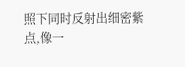照下同时反射出细密紫点,像一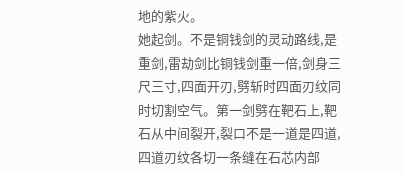地的紫火。
她起剑。不是铜钱剑的灵动路线,是重剑,雷劫剑比铜钱剑重一倍,剑身三尺三寸,四面开刃,劈斩时四面刃纹同时切割空气。第一剑劈在靶石上,靶石从中间裂开,裂口不是一道是四道,四道刃纹各切一条缝在石芯内部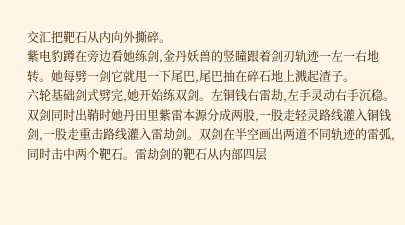交汇把靶石从内向外撕碎。
紫电豹蹲在旁边看她练剑,金丹妖兽的竖瞳跟着剑刃轨迹一左一右地转。她每劈一剑它就甩一下尾巴,尾巴抽在碎石地上溅起渣子。
六轮基础剑式劈完,她开始练双剑。左铜钱右雷劫,左手灵动右手沉稳。双剑同时出鞘时她丹田里紫雷本源分成两股,一股走轻灵路线灌入铜钱剑,一股走重击路线灌入雷劫剑。双剑在半空画出两道不同轨迹的雷弧,同时击中两个靶石。雷劫剑的靶石从内部四层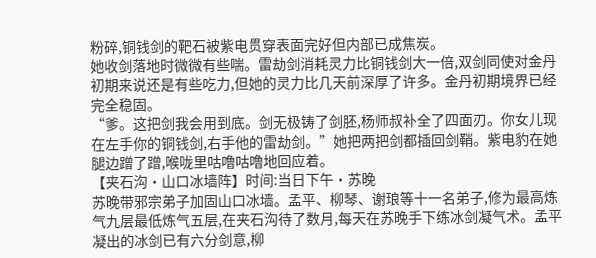粉碎,铜钱剑的靶石被紫电贯穿表面完好但内部已成焦炭。
她收剑落地时微微有些喘。雷劫剑消耗灵力比铜钱剑大一倍,双剑同使对金丹初期来说还是有些吃力,但她的灵力比几天前深厚了许多。金丹初期境界已经完全稳固。
“爹。这把剑我会用到底。剑无极铸了剑胚,杨师叔补全了四面刃。你女儿现在左手你的铜钱剑,右手他的雷劫剑。”她把两把剑都插回剑鞘。紫电豹在她腿边蹭了蹭,喉咙里咕噜咕噜地回应着。
【夹石沟·山口冰墙阵】时间:当日下午·苏晚
苏晚带邪宗弟子加固山口冰墙。孟平、柳琴、谢琅等十一名弟子,修为最高炼气九层最低炼气五层,在夹石沟待了数月,每天在苏晚手下练冰剑凝气术。孟平凝出的冰剑已有六分剑意,柳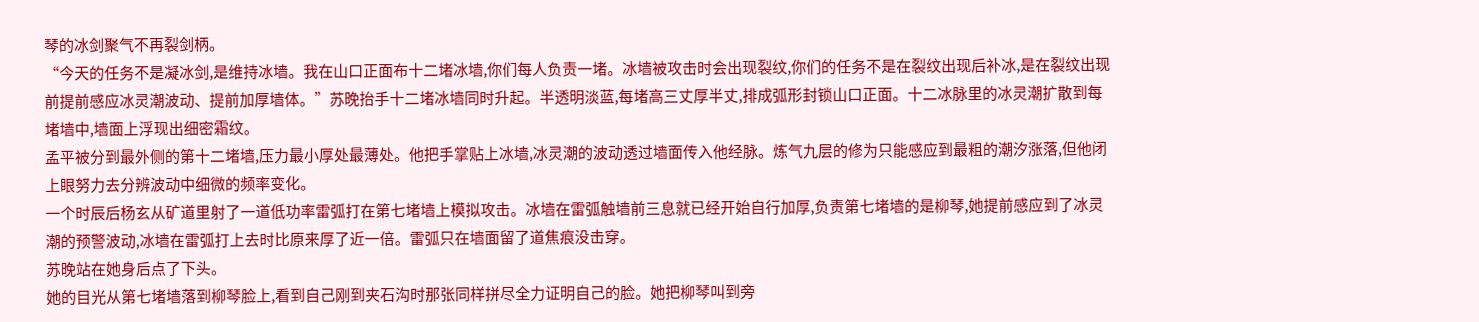琴的冰剑聚气不再裂剑柄。
“今天的任务不是凝冰剑,是维持冰墙。我在山口正面布十二堵冰墙,你们每人负责一堵。冰墙被攻击时会出现裂纹,你们的任务不是在裂纹出现后补冰,是在裂纹出现前提前感应冰灵潮波动、提前加厚墙体。”苏晚抬手十二堵冰墙同时升起。半透明淡蓝,每堵高三丈厚半丈,排成弧形封锁山口正面。十二冰脉里的冰灵潮扩散到每堵墙中,墙面上浮现出细密霜纹。
孟平被分到最外侧的第十二堵墙,压力最小厚处最薄处。他把手掌贴上冰墙,冰灵潮的波动透过墙面传入他经脉。炼气九层的修为只能感应到最粗的潮汐涨落,但他闭上眼努力去分辨波动中细微的频率变化。
一个时辰后杨玄从矿道里射了一道低功率雷弧打在第七堵墙上模拟攻击。冰墙在雷弧触墙前三息就已经开始自行加厚,负责第七堵墙的是柳琴,她提前感应到了冰灵潮的预警波动,冰墙在雷弧打上去时比原来厚了近一倍。雷弧只在墙面留了道焦痕没击穿。
苏晚站在她身后点了下头。
她的目光从第七堵墙落到柳琴脸上,看到自己刚到夹石沟时那张同样拼尽全力证明自己的脸。她把柳琴叫到旁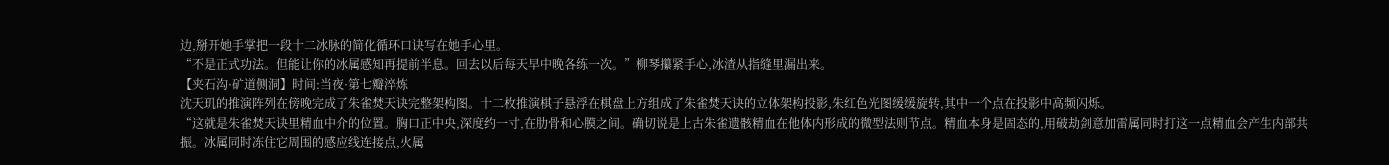边,掰开她手掌把一段十二冰脉的简化循环口诀写在她手心里。
“不是正式功法。但能让你的冰属感知再提前半息。回去以后每天早中晚各练一次。”柳琴攥紧手心,冰渣从指缝里漏出来。
【夹石沟·矿道侧洞】时间:当夜·第七瓣淬炼
沈天玑的推演阵列在傍晚完成了朱雀焚天诀完整架构图。十二枚推演棋子悬浮在棋盘上方组成了朱雀焚天诀的立体架构投影,朱红色光图缓缓旋转,其中一个点在投影中高频闪烁。
“这就是朱雀焚天诀里精血中介的位置。胸口正中央,深度约一寸,在肋骨和心膜之间。确切说是上古朱雀遗骸精血在他体内形成的微型法则节点。精血本身是固态的,用破劫剑意加雷属同时打这一点精血会产生内部共振。冰属同时冻住它周围的感应线连接点,火属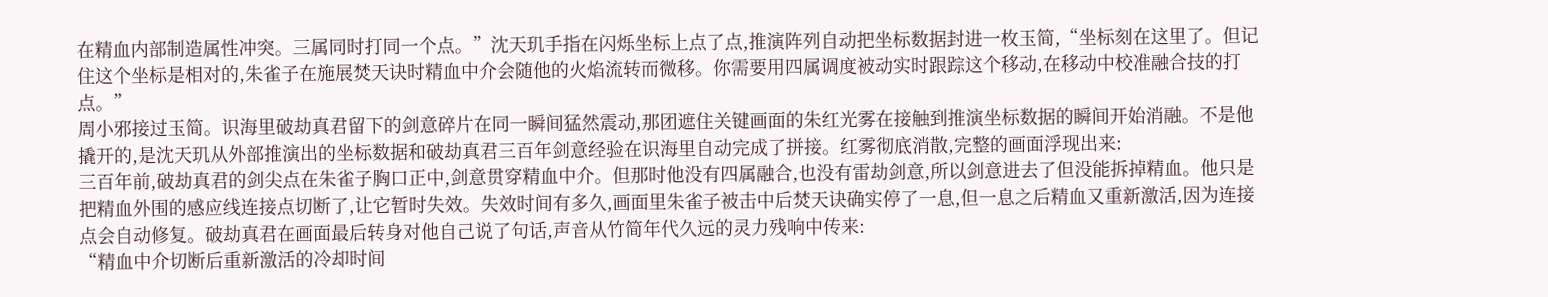在精血内部制造属性冲突。三属同时打同一个点。”沈天玑手指在闪烁坐标上点了点,推演阵列自动把坐标数据封进一枚玉简,“坐标刻在这里了。但记住这个坐标是相对的,朱雀子在施展焚天诀时精血中介会随他的火焰流转而微移。你需要用四属调度被动实时跟踪这个移动,在移动中校准融合技的打点。”
周小邪接过玉简。识海里破劫真君留下的剑意碎片在同一瞬间猛然震动,那团遮住关键画面的朱红光雾在接触到推演坐标数据的瞬间开始消融。不是他撬开的,是沈天玑从外部推演出的坐标数据和破劫真君三百年剑意经验在识海里自动完成了拼接。红雾彻底消散,完整的画面浮现出来:
三百年前,破劫真君的剑尖点在朱雀子胸口正中,剑意贯穿精血中介。但那时他没有四属融合,也没有雷劫剑意,所以剑意进去了但没能拆掉精血。他只是把精血外围的感应线连接点切断了,让它暂时失效。失效时间有多久,画面里朱雀子被击中后焚天诀确实停了一息,但一息之后精血又重新激活,因为连接点会自动修复。破劫真君在画面最后转身对他自己说了句话,声音从竹简年代久远的灵力残响中传来:
“精血中介切断后重新激活的冷却时间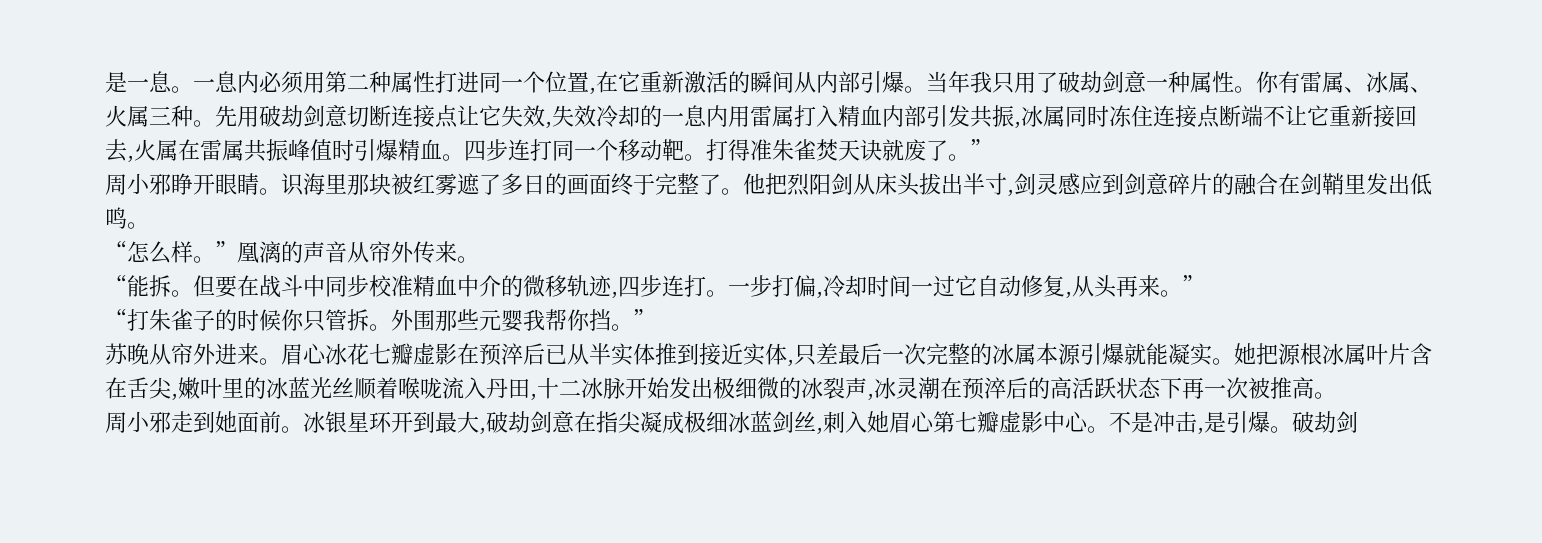是一息。一息内必须用第二种属性打进同一个位置,在它重新激活的瞬间从内部引爆。当年我只用了破劫剑意一种属性。你有雷属、冰属、火属三种。先用破劫剑意切断连接点让它失效,失效冷却的一息内用雷属打入精血内部引发共振,冰属同时冻住连接点断端不让它重新接回去,火属在雷属共振峰值时引爆精血。四步连打同一个移动靶。打得准朱雀焚天诀就废了。”
周小邪睁开眼睛。识海里那块被红雾遮了多日的画面终于完整了。他把烈阳剑从床头拔出半寸,剑灵感应到剑意碎片的融合在剑鞘里发出低鸣。
“怎么样。”凰漓的声音从帘外传来。
“能拆。但要在战斗中同步校准精血中介的微移轨迹,四步连打。一步打偏,冷却时间一过它自动修复,从头再来。”
“打朱雀子的时候你只管拆。外围那些元婴我帮你挡。”
苏晚从帘外进来。眉心冰花七瓣虚影在预淬后已从半实体推到接近实体,只差最后一次完整的冰属本源引爆就能凝实。她把源根冰属叶片含在舌尖,嫩叶里的冰蓝光丝顺着喉咙流入丹田,十二冰脉开始发出极细微的冰裂声,冰灵潮在预淬后的高活跃状态下再一次被推高。
周小邪走到她面前。冰银星环开到最大,破劫剑意在指尖凝成极细冰蓝剑丝,刺入她眉心第七瓣虚影中心。不是冲击,是引爆。破劫剑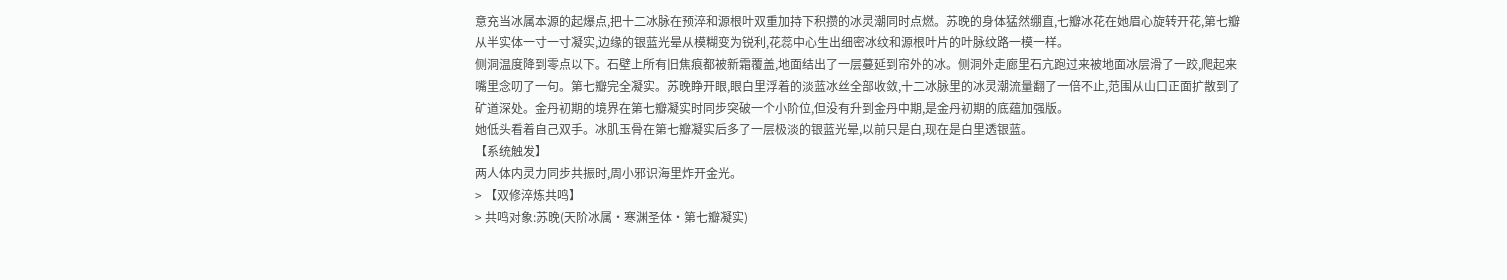意充当冰属本源的起爆点,把十二冰脉在预淬和源根叶双重加持下积攒的冰灵潮同时点燃。苏晚的身体猛然绷直,七瓣冰花在她眉心旋转开花,第七瓣从半实体一寸一寸凝实,边缘的银蓝光晕从模糊变为锐利,花蕊中心生出细密冰纹和源根叶片的叶脉纹路一模一样。
侧洞温度降到零点以下。石壁上所有旧焦痕都被新霜覆盖,地面结出了一层蔓延到帘外的冰。侧洞外走廊里石亢跑过来被地面冰层滑了一跤,爬起来嘴里念叨了一句。第七瓣完全凝实。苏晚睁开眼,眼白里浮着的淡蓝冰丝全部收敛,十二冰脉里的冰灵潮流量翻了一倍不止,范围从山口正面扩散到了矿道深处。金丹初期的境界在第七瓣凝实时同步突破一个小阶位,但没有升到金丹中期,是金丹初期的底蕴加强版。
她低头看着自己双手。冰肌玉骨在第七瓣凝实后多了一层极淡的银蓝光晕,以前只是白,现在是白里透银蓝。
【系统触发】
两人体内灵力同步共振时,周小邪识海里炸开金光。
> 【双修淬炼共鸣】
> 共鸣对象:苏晚(天阶冰属·寒渊圣体·第七瓣凝实)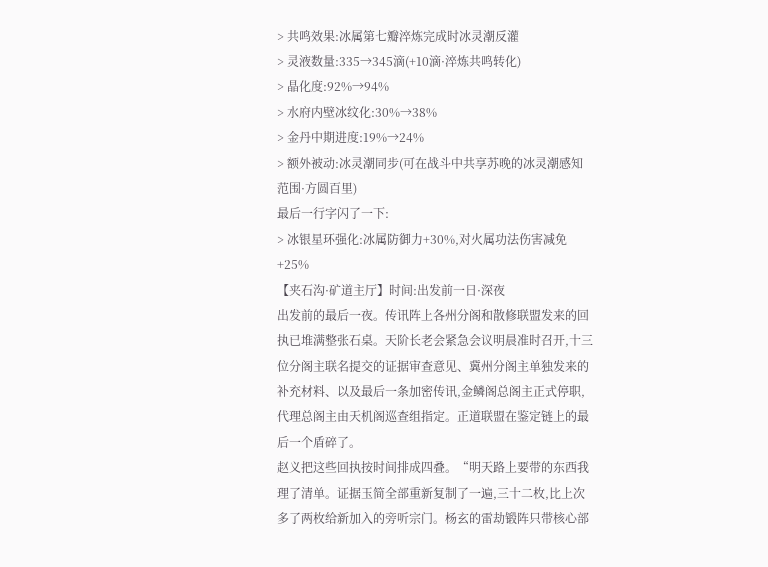> 共鸣效果:冰属第七瓣淬炼完成时冰灵潮反灌
> 灵液数量:335→345滴(+10滴·淬炼共鸣转化)
> 晶化度:92%→94%
> 水府内壁冰纹化:30%→38%
> 金丹中期进度:19%→24%
> 额外被动:冰灵潮同步(可在战斗中共享苏晚的冰灵潮感知范围·方圆百里)
最后一行字闪了一下:
> 冰银星环强化:冰属防御力+30%,对火属功法伤害减免+25%
【夹石沟·矿道主厅】时间:出发前一日·深夜
出发前的最后一夜。传讯阵上各州分阁和散修联盟发来的回执已堆满整张石桌。天阶长老会紧急会议明晨准时召开,十三位分阁主联名提交的证据审查意见、冀州分阁主单独发来的补充材料、以及最后一条加密传讯,金鳞阁总阁主正式停职,代理总阁主由天机阁巡查组指定。正道联盟在鉴定链上的最后一个盾碎了。
赵义把这些回执按时间排成四叠。“明天路上要带的东西我理了清单。证据玉简全部重新复制了一遍,三十二枚,比上次多了两枚给新加入的旁听宗门。杨玄的雷劫锻阵只带核心部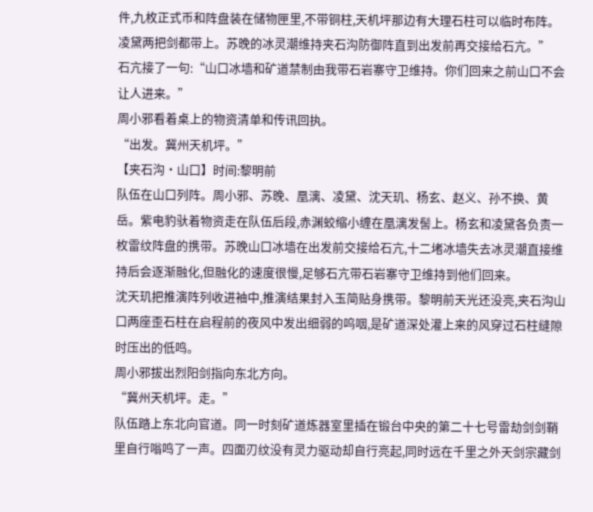件,九枚正式币和阵盘装在储物匣里,不带铜柱,天机坪那边有大理石柱可以临时布阵。凌黛两把剑都带上。苏晚的冰灵潮维持夹石沟防御阵直到出发前再交接给石亢。”
石亢接了一句:“山口冰墙和矿道禁制由我带石岩寨守卫维持。你们回来之前山口不会让人进来。”
周小邪看着桌上的物资清单和传讯回执。
“出发。冀州天机坪。”
【夹石沟·山口】时间:黎明前
队伍在山口列阵。周小邪、苏晚、凰漓、凌黛、沈天玑、杨玄、赵义、孙不换、黄岳。紫电豹驮着物资走在队伍后段,赤渊蛟缩小缠在凰漓发髻上。杨玄和凌黛各负责一枚雷纹阵盘的携带。苏晚山口冰墙在出发前交接给石亢,十二堵冰墙失去冰灵潮直接维持后会逐渐融化,但融化的速度很慢,足够石亢带石岩寨守卫维持到他们回来。
沈天玑把推演阵列收进袖中,推演结果封入玉简贴身携带。黎明前天光还没亮,夹石沟山口两座歪石柱在启程前的夜风中发出细弱的呜咽,是矿道深处灌上来的风穿过石柱缝隙时压出的低鸣。
周小邪拔出烈阳剑指向东北方向。
“冀州天机坪。走。”
队伍踏上东北向官道。同一时刻矿道炼器室里插在锻台中央的第二十七号雷劫剑剑鞘里自行嗡鸣了一声。四面刃纹没有灵力驱动却自行亮起,同时远在千里之外天剑宗藏剑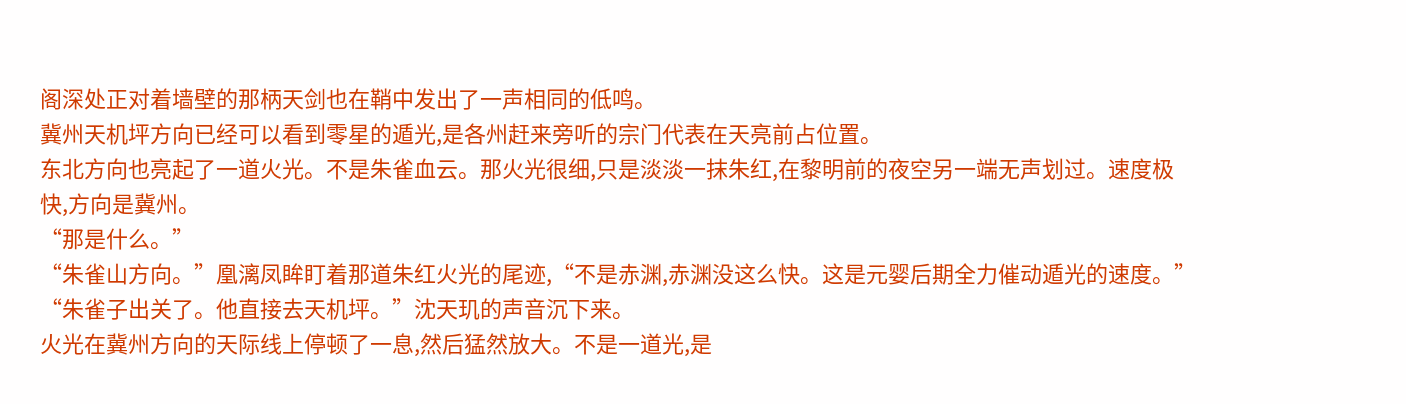阁深处正对着墙壁的那柄天剑也在鞘中发出了一声相同的低鸣。
冀州天机坪方向已经可以看到零星的遁光,是各州赶来旁听的宗门代表在天亮前占位置。
东北方向也亮起了一道火光。不是朱雀血云。那火光很细,只是淡淡一抹朱红,在黎明前的夜空另一端无声划过。速度极快,方向是冀州。
“那是什么。”
“朱雀山方向。”凰漓凤眸盯着那道朱红火光的尾迹,“不是赤渊,赤渊没这么快。这是元婴后期全力催动遁光的速度。”
“朱雀子出关了。他直接去天机坪。”沈天玑的声音沉下来。
火光在冀州方向的天际线上停顿了一息,然后猛然放大。不是一道光,是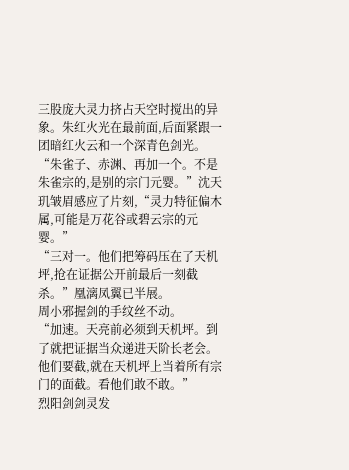三股庞大灵力挤占天空时搅出的异象。朱红火光在最前面,后面紧跟一团暗红火云和一个深青色剑光。
“朱雀子、赤渊、再加一个。不是朱雀宗的,是别的宗门元婴。”沈天玑皱眉感应了片刻,“灵力特征偏木属,可能是万花谷或碧云宗的元婴。”
“三对一。他们把筹码压在了天机坪,抢在证据公开前最后一刻截杀。”凰漓凤翼已半展。
周小邪握剑的手纹丝不动。
“加速。天亮前必须到天机坪。到了就把证据当众递进天阶长老会。他们要截,就在天机坪上当着所有宗门的面截。看他们敢不敢。”
烈阳剑剑灵发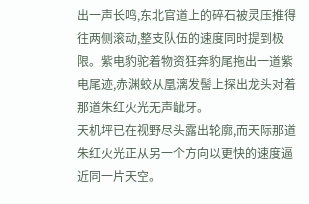出一声长鸣,东北官道上的碎石被灵压推得往两侧滚动,整支队伍的速度同时提到极限。紫电豹驼着物资狂奔豹尾拖出一道紫电尾迹,赤渊蛟从凰漓发髻上探出龙头对着那道朱红火光无声龇牙。
天机坪已在视野尽头露出轮廓,而天际那道朱红火光正从另一个方向以更快的速度逼近同一片天空。